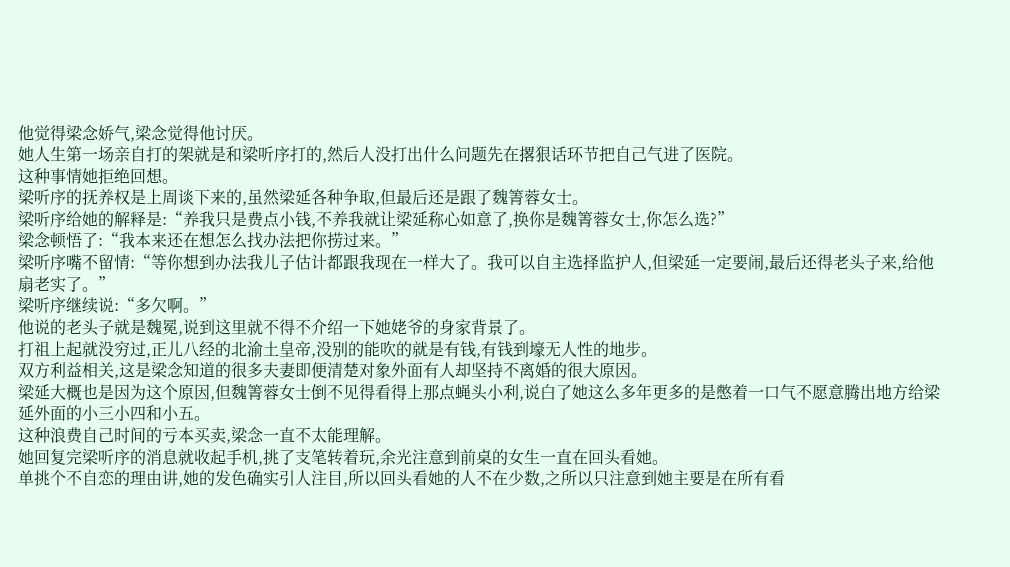他觉得梁念娇气,梁念觉得他讨厌。
她人生第一场亲自打的架就是和梁听序打的,然后人没打出什么问题先在撂狠话环节把自己气进了医院。
这种事情她拒绝回想。
梁听序的抚养权是上周谈下来的,虽然梁延各种争取,但最后还是跟了魏箐蓉女士。
梁听序给她的解释是:“养我只是费点小钱,不养我就让梁延称心如意了,换你是魏箐蓉女士,你怎么选?”
梁念顿悟了:“我本来还在想怎么找办法把你捞过来。”
梁听序嘴不留情:“等你想到办法我儿子估计都跟我现在一样大了。我可以自主选择监护人,但梁延一定要闹,最后还得老头子来,给他扇老实了。”
梁听序继续说:“多欠啊。”
他说的老头子就是魏冕,说到这里就不得不介绍一下她姥爷的身家背景了。
打祖上起就没穷过,正儿八经的北渝土皇帝,没别的能吹的就是有钱,有钱到壕无人性的地步。
双方利益相关,这是梁念知道的很多夫妻即便清楚对象外面有人却坚持不离婚的很大原因。
梁延大概也是因为这个原因,但魏箐蓉女士倒不见得看得上那点蝇头小利,说白了她这么多年更多的是憋着一口气不愿意腾出地方给梁延外面的小三小四和小五。
这种浪费自己时间的亏本买卖,梁念一直不太能理解。
她回复完梁听序的消息就收起手机,挑了支笔转着玩,余光注意到前桌的女生一直在回头看她。
单挑个不自恋的理由讲,她的发色确实引人注目,所以回头看她的人不在少数,之所以只注意到她主要是在所有看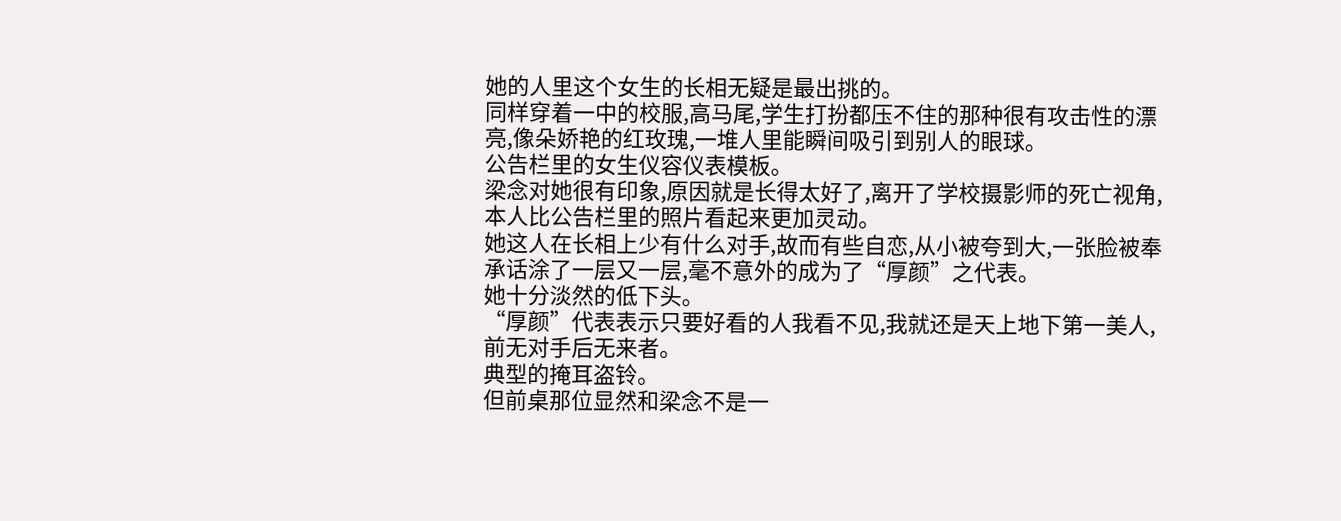她的人里这个女生的长相无疑是最出挑的。
同样穿着一中的校服,高马尾,学生打扮都压不住的那种很有攻击性的漂亮,像朵娇艳的红玫瑰,一堆人里能瞬间吸引到别人的眼球。
公告栏里的女生仪容仪表模板。
梁念对她很有印象,原因就是长得太好了,离开了学校摄影师的死亡视角,本人比公告栏里的照片看起来更加灵动。
她这人在长相上少有什么对手,故而有些自恋,从小被夸到大,一张脸被奉承话涂了一层又一层,毫不意外的成为了“厚颜”之代表。
她十分淡然的低下头。
“厚颜”代表表示只要好看的人我看不见,我就还是天上地下第一美人,前无对手后无来者。
典型的掩耳盗铃。
但前桌那位显然和梁念不是一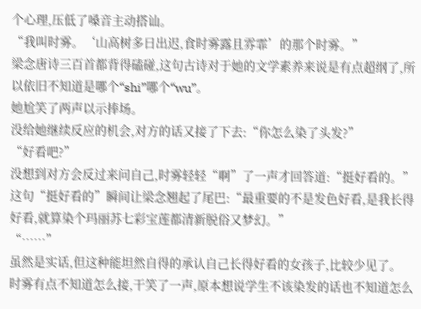个心理,压低了嗓音主动搭讪。
“我叫时雾。‘山高树多日出迟,食时雾露且雰霏’的那个时雾。”
梁念唐诗三百首都背得磕碰,这句古诗对于她的文学素养来说是有点超纲了,所以依旧不知道是哪个“shi”哪个“wu”。
她尬笑了两声以示捧场。
没给她继续反应的机会,对方的话又接了下去:“你怎么染了头发?”
“好看吧?”
没想到对方会反过来问自己,时雾轻轻“啊”了一声才回答道:“挺好看的。”
这句“挺好看的”瞬间让梁念翘起了尾巴:“最重要的不是发色好看,是我长得好看,就算染个玛丽苏七彩宝莲都清新脱俗又梦幻。”
“……”
虽然是实话,但这种能坦然自得的承认自己长得好看的女孩子,比较少见了。
时雾有点不知道怎么接,干笑了一声,原本想说学生不该染发的话也不知道怎么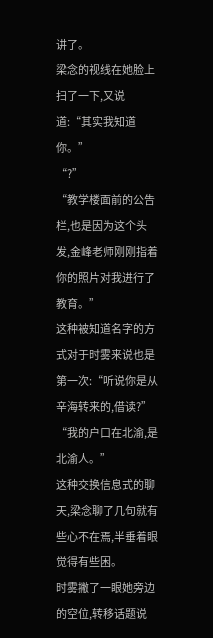讲了。
梁念的视线在她脸上扫了一下,又说道:“其实我知道你。”
“?”
“教学楼面前的公告栏,也是因为这个头发,金峰老师刚刚指着你的照片对我进行了教育。”
这种被知道名字的方式对于时雾来说也是第一次:“听说你是从辛海转来的,借读?”
“我的户口在北渝,是北渝人。”
这种交换信息式的聊天,梁念聊了几句就有些心不在焉,半垂着眼觉得有些困。
时雾撇了一眼她旁边的空位,转移话题说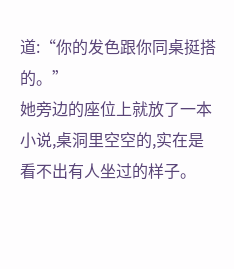道:“你的发色跟你同桌挺搭的。”
她旁边的座位上就放了一本小说,桌洞里空空的,实在是看不出有人坐过的样子。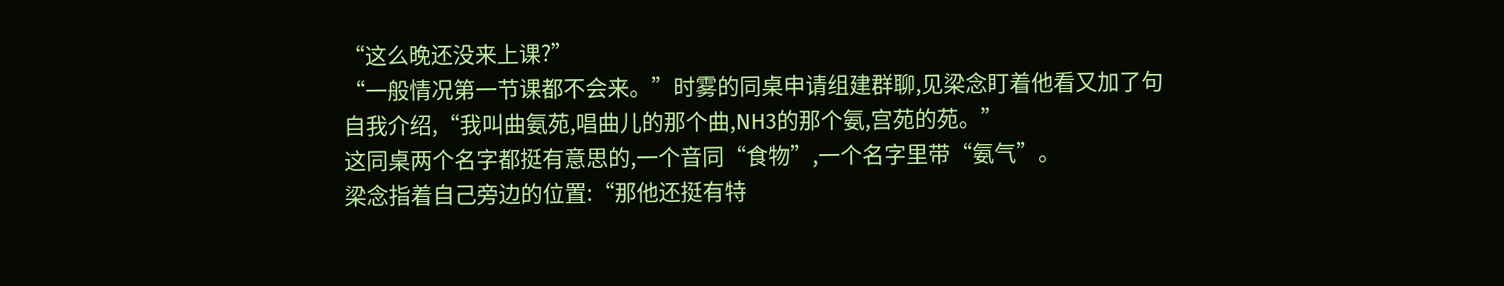“这么晚还没来上课?”
“一般情况第一节课都不会来。”时雾的同桌申请组建群聊,见梁念盯着他看又加了句自我介绍,“我叫曲氨苑,唱曲儿的那个曲,NH3的那个氨,宫苑的苑。”
这同桌两个名字都挺有意思的,一个音同“食物”,一个名字里带“氨气”。
梁念指着自己旁边的位置:“那他还挺有特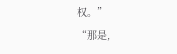权。”
“那是,